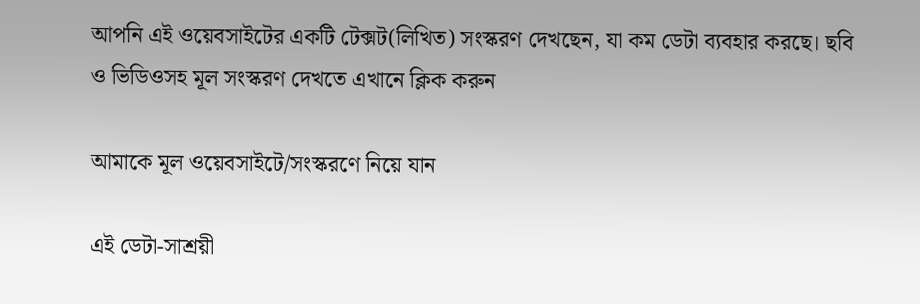আপনি এই ওয়েবসাইটের একটি টেক্সট(লিখিত) সংস্করণ দেখছেন, যা কম ডেটা ব্যবহার করছে। ছবি ও ভিডিওসহ মূল সংস্করণ দেখতে এখানে ক্লিক করুন

আমাকে মূল ওয়েবসাইটে/সংস্করণে নিয়ে যান

এই ডেটা-সাশ্রয়ী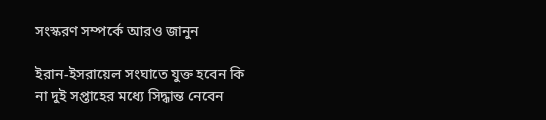সংস্করণ সম্পর্কে আরও জানুন

ইরান-ইসরায়েল সংঘাতে যুক্ত হবেন কি না দুই সপ্তাহের মধ্যে সিদ্ধান্ত নেবেন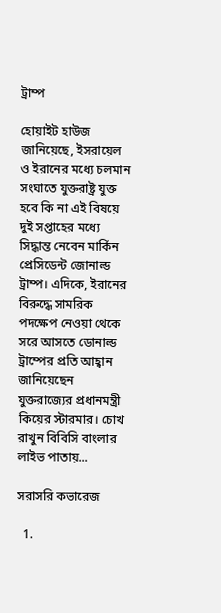ট্রাম্প

হোয়াইট হাউজ জানিয়েছে, ইসরায়েল ও ইরানের মধ্যে চলমান সংঘাতে যুক্তরাষ্ট্র যুক্ত হবে কি না এই বিষয়ে দুই সপ্তাহের মধ্যে সিদ্ধান্ত নেবেন মার্কিন প্রেসিডেন্ট জোনাল্ড ট্রাম্প। এদিকে, ইরানের বিরুদ্ধে সামরিক পদক্ষেপ নেওয়া থেকে সরে আসতে ডোনাল্ড ট্রাম্পের প্রতি আহ্বান জানিয়েছেন যুক্তরাজ্যের প্রধানমন্ত্রী কিয়ের স্টারমার। চোখ রাখুন বিবিসি বাংলার লাইভ পাতায়...

সরাসরি কভারেজ

  1.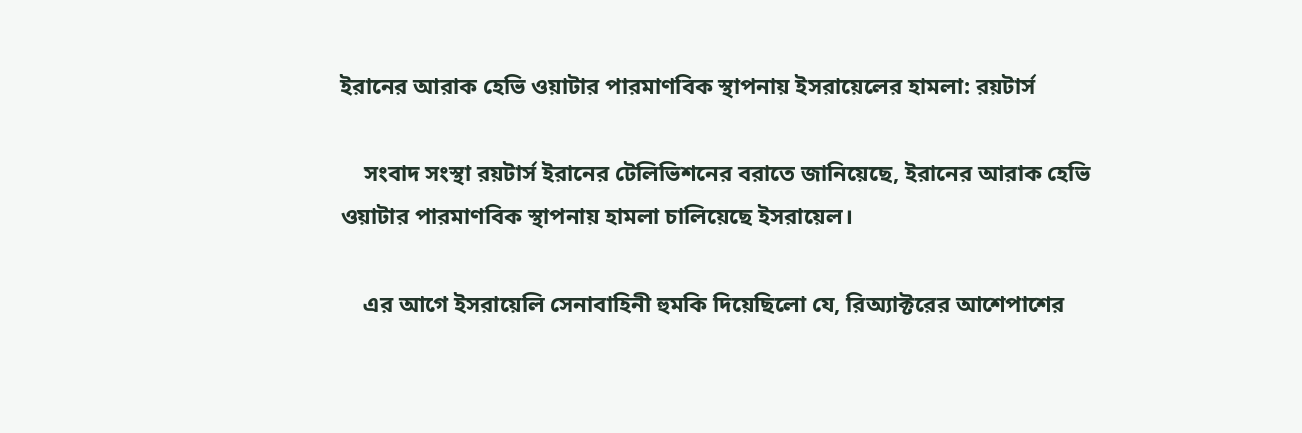ইরানের আরাক হেভি ওয়াটার পারমাণবিক স্থাপনায় ইসরায়েলের হামলা: রয়টার্স

    সংবাদ সংস্থা রয়টার্স ইরানের টেলিভিশনের বরাতে জানিয়েছে, ইরানের আরাক হেভি ওয়াটার পারমাণবিক স্থাপনায় হামলা চালিয়েছে ইসরায়েল।

    এর আগে ইসরায়েলি সেনাবাহিনী হুমকি দিয়েছিলো যে, রিঅ্যাক্টরের আশেপাশের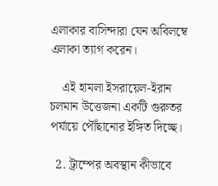এলাকার বাসিন্দারা যেন অবিলম্বে এলাকা ত্যাগ করেন।

    এই হামলা ইসরায়েল-ইরান চলমান উত্তেজনা একটি গুরুতর পর্যায়ে পৌঁছানোর ইঙ্গিত দিচ্ছে।

  2. ট্রাম্পের অবস্থান কীভাবে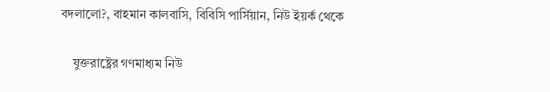বদলালো?, বাহমান কালবাসি, বিবিসি পার্সিয়ান, নিউ ইয়র্ক থেকে

    যুক্তরাষ্ট্রের গণমাধ্যম নিউ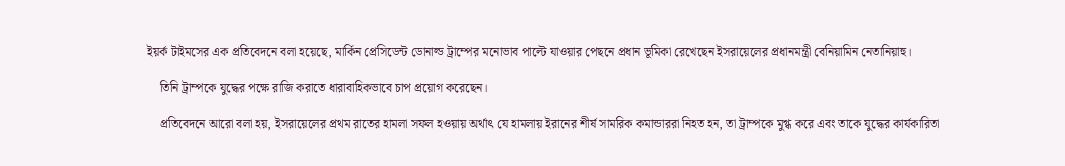ইয়র্ক টাইমসের এক প্রতিবেদনে বলা হয়েছে, মার্কিন প্রেসিডেন্ট ডোনাল্ড ট্রাম্পের মনোভাব পাল্টে যাওয়ার পেছনে প্রধান ভূমিকা রেখেছেন ইসরায়েলের প্রধানমন্ত্রী বেনিয়ামিন নেতানিয়াহু।

    তিনি ট্রাম্পকে যুদ্ধের পক্ষে রাজি করাতে ধারাবাহিকভাবে চাপ প্রয়োগ করেছেন।

    প্রতিবেদনে আরো বলা হয়, ইসরায়েলের প্রথম রাতের হামলা সফল হওয়ায় অর্থাৎ যে হামলায় ইরানের শীর্ষ সামরিক কমান্ডাররা নিহত হন, তা ট্রাম্পকে মুগ্ধ করে এবং তাকে যুদ্ধের কার্যকারিতা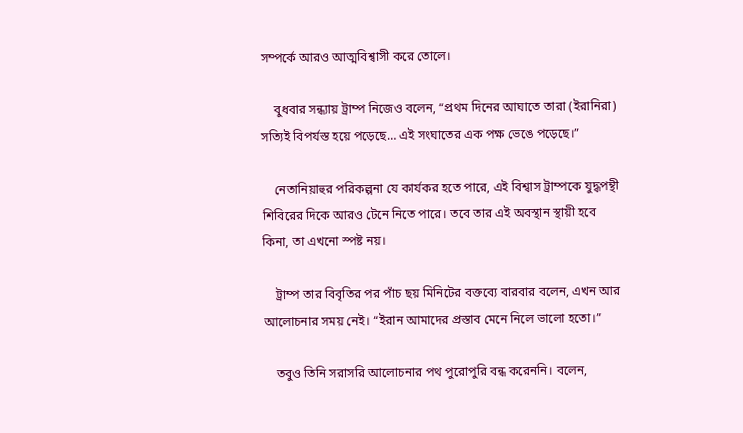সম্পর্কে আরও আত্মবিশ্বাসী করে তোলে।

    বুধবার সন্ধ্যায় ট্রাম্প নিজেও বলেন, “প্রথম দিনের আঘাতে তারা (ইরানিরা) সত্যিই বিপর্যস্ত হয়ে পড়েছে… এই সংঘাতের এক পক্ষ ভেঙে পড়েছে।”

    নেতানিয়াহুর পরিকল্পনা যে কার্যকর হতে পারে, এই বিশ্বাস ট্রাম্পকে যুদ্ধপন্থী শিবিরের দিকে আরও টেনে নিতে পারে। তবে তার এই অবস্থান স্থায়ী হবে কিনা, তা এখনো স্পষ্ট নয়।

    ট্রাম্প তার বিবৃতির পর পাঁচ ছয় মিনিটের বক্তব্যে বারবার বলেন, এখন আর আলোচনার সময় নেই। “ইরান আমাদের প্রস্তাব মেনে নিলে ভালো হতো।”

    তবুও তিনি সরাসরি আলোচনার পথ পুরোপুরি বন্ধ করেননি। বলেন,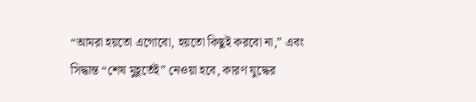“আমরা হয়তো এগোবো, হয়তো কিছুই করবো না,” এবং সিদ্ধান্ত “শেষ মুহূর্তেই” নেওয়া হবে, কারণ যুদ্ধের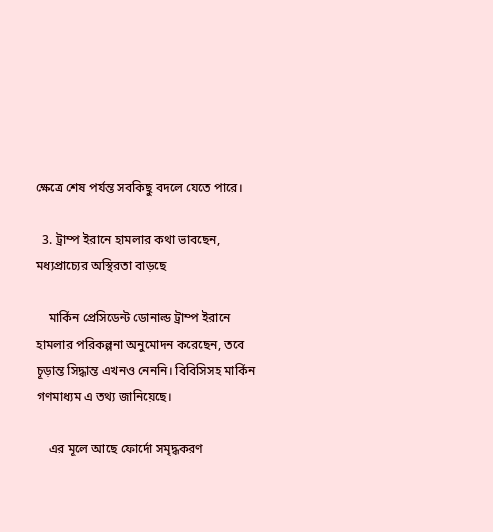ক্ষেত্রে শেষ পর্যন্ত সবকিছু বদলে যেতে পারে।

  3. ট্রাম্প ইরানে হামলার কথা ভাবছেন, মধ্যপ্রাচ্যের অস্থিরতা বাড়ছে

    মার্কিন প্রেসিডেন্ট ডোনাল্ড ট্রাম্প ইরানে হামলার পরিকল্পনা অনুমোদন করেছেন, তবে চূড়ান্ত সিদ্ধান্ত এখনও নেননি। বিবিসিসহ মার্কিন গণমাধ্যম এ তথ্য জানিয়েছে।

    এর মূলে আছে ফোর্দো সমৃদ্ধকরণ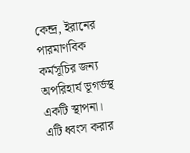কেন্দ্র, ইরানের পারমাণবিক কর্মসূচির জন্য অপরিহার্য ভূগর্ভস্থ একটি স্থাপনা। এটি ধ্বংস করার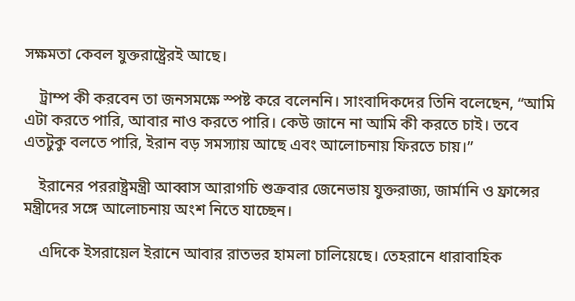সক্ষমতা কেবল যুক্তরাষ্ট্রেরই আছে।

    ট্রাম্প কী করবেন তা জনসমক্ষে স্পষ্ট করে বলেননি। সাংবাদিকদের তিনি বলেছেন, “আমি এটা করতে পারি, আবার নাও করতে পারি। কেউ জানে না আমি কী করতে চাই। তবে এতটুকু বলতে পারি, ইরান বড় সমস্যায় আছে এবং আলোচনায় ফিরতে চায়।”

    ইরানের পররাষ্ট্রমন্ত্রী আব্বাস আরাগচি শুক্রবার জেনেভায় যুক্তরাজ্য, জার্মানি ও ফ্রান্সের মন্ত্রীদের সঙ্গে আলোচনায় অংশ নিতে যাচ্ছেন।

    এদিকে ইসরায়েল ইরানে আবার রাতভর হামলা চালিয়েছে। তেহরানে ধারাবাহিক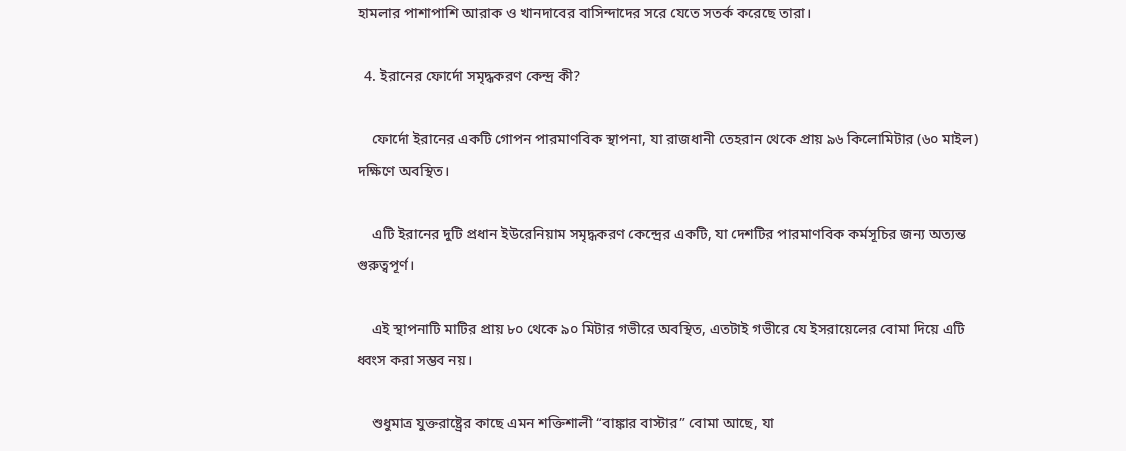হামলার পাশাপাশি আরাক ও খানদাবের বাসিন্দাদের সরে যেতে সতর্ক করেছে তারা।

  4. ইরানের ফোর্দো সমৃদ্ধকরণ কেন্দ্র কী?

    ফোর্দো ইরানের একটি গোপন পারমাণবিক স্থাপনা, যা রাজধানী তেহরান থেকে প্রায় ৯৬ কিলোমিটার (৬০ মাইল) দক্ষিণে অবস্থিত।

    এটি ইরানের দুটি প্রধান ইউরেনিয়াম সমৃদ্ধকরণ কেন্দ্রের একটি, যা দেশটির পারমাণবিক কর্মসূচির জন্য অত্যন্ত গুরুত্বপূর্ণ।

    এই স্থাপনাটি মাটির প্রায় ৮০ থেকে ৯০ মিটার গভীরে অবস্থিত, এতটাই গভীরে যে ইসরায়েলের বোমা দিয়ে এটি ধ্বংস করা সম্ভব নয়।

    শুধুমাত্র যুক্তরাষ্ট্রের কাছে এমন শক্তিশালী “বাঙ্কার বাস্টার” বোমা আছে, যা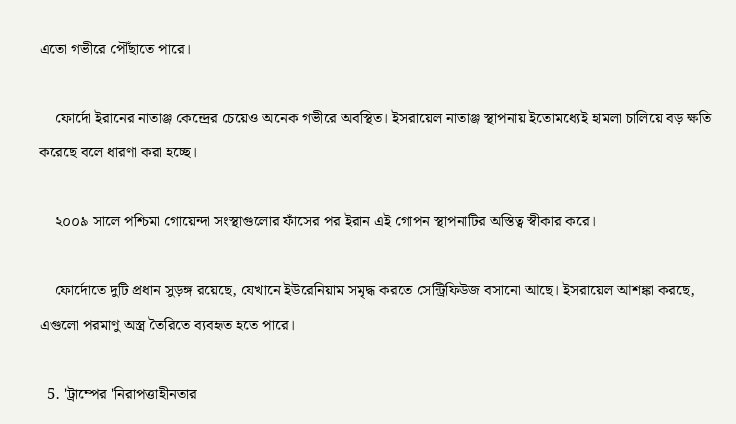এতো গভীরে পৌঁছাতে পারে।

    ফোর্দো ইরানের নাতাঞ্জ কেন্দ্রের চেয়েও অনেক গভীরে অবস্থিত। ইসরায়েল নাতাঞ্জ স্থাপনায় ইতোমধ্যেই হামলা চালিয়ে বড় ক্ষতি করেছে বলে ধারণা করা হচ্ছে।

    ২০০৯ সালে পশ্চিমা গোয়েন্দা সংস্থাগুলোর ফাঁসের পর ইরান এই গোপন স্থাপনাটির অস্তিত্ব স্বীকার করে।

    ফোর্দোতে দুটি প্রধান সুড়ঙ্গ রয়েছে, যেখানে ইউরেনিয়াম সমৃদ্ধ করতে সেন্ট্রিফিউজ বসানো আছে। ইসরায়েল আশঙ্কা করছে, এগুলো পরমাণু অস্ত্র তৈরিতে ব্যবহৃত হতে পারে।

  5. 'ট্রাম্পের 'নিরাপত্তাহীনতার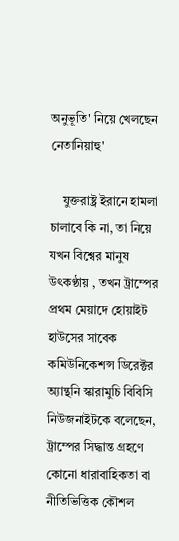অনুভূতি' নিয়ে খেলছেন নেতানিয়াহু'

    যুক্তরাষ্ট্র ইরানে হামলা চালাবে কি না, তা নিয়ে যখন বিশ্বের মানুষ উৎকণ্ঠায় , তখন ট্রাম্পের প্রথম মেয়াদে হোয়াইট হাউসের সাবেক কমিউনিকেশন্স ডিরেক্টর অ্যান্থনি স্কারামুচি বিবিসি নিউজনাইটকে বলেছেন, ট্রাম্পের সিদ্ধান্ত গ্রহণে কোনো ধারাবাহিকতা বা নীতিভিত্তিক কৌশল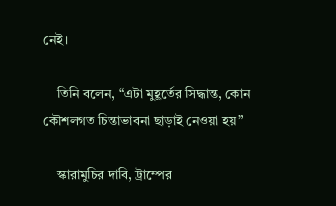নেই।

    তিনি বলেন, “এটা মুহূর্তের সিদ্ধান্ত, কোন কৌশলগত চিন্তাভাবনা ছাড়াই নেওয়া হয়”

    স্কারামুচির দাবি, ট্রাম্পের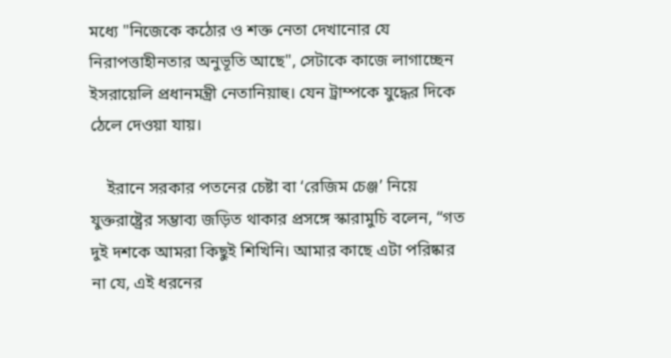মধ্যে "নিজেকে কঠোর ও শক্ত নেতা দেখানোর যে নিরাপত্তাহীনতার অনুভূতি আছে", সেটাকে কাজে লাগাচ্ছেন ইসরায়েলি প্রধানমন্ত্রী নেতানিয়াহু। যেন ট্রাম্পকে যুদ্ধের দিকে ঠেলে দেওয়া যায়।

    ইরানে সরকার পতনের চেষ্টা বা ‘রেজিম চেঞ্জ’ নিয়ে যুক্তরাষ্ট্রের সম্ভাব্য জড়িত থাকার প্রসঙ্গে স্কারামুচি বলেন, “গত দুই দশকে আমরা কিছুই শিখিনি। আমার কাছে এটা পরিষ্কার না যে, এই ধরনের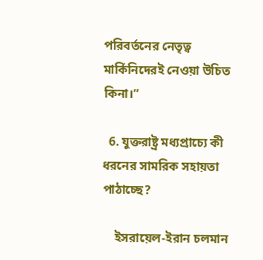পরিবর্তনের নেতৃত্ব মার্কিনিদেরই নেওয়া উচিত কিনা।”

  6. যুক্তরাষ্ট্র মধ্যপ্রাচ্যে কী ধরনের সামরিক সহায়তা পাঠাচ্ছে?

    ইসরায়েল-ইরান চলমান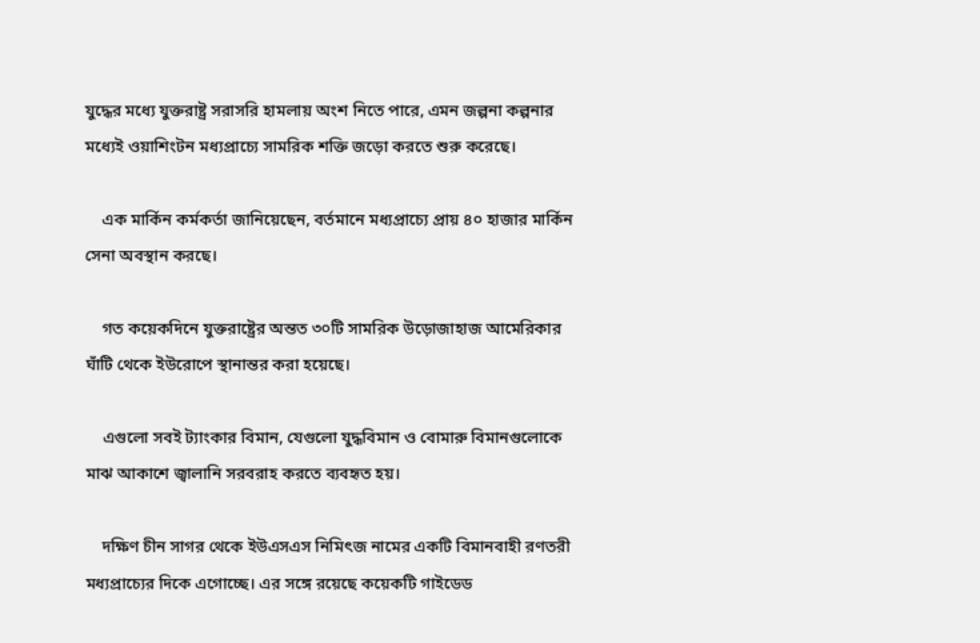যুদ্ধের মধ্যে যুক্তরাষ্ট্র সরাসরি হামলায় অংশ নিতে পারে, এমন জল্পনা কল্পনার মধ্যেই ওয়াশিংটন মধ্যপ্রাচ্যে সামরিক শক্তি জড়ো করতে শুরু করেছে।

    এক মার্কিন কর্মকর্তা জানিয়েছেন, বর্তমানে মধ্যপ্রাচ্যে প্রায় ৪০ হাজার মার্কিন সেনা অবস্থান করছে।

    গত কয়েকদিনে যুক্তরাষ্ট্রের অন্তত ৩০টি সামরিক উড়োজাহাজ আমেরিকার ঘাঁটি থেকে ইউরোপে স্থানান্তর করা হয়েছে।

    এগুলো সবই ট্যাংকার বিমান, যেগুলো যুদ্ধবিমান ও বোমারু বিমানগুলোকে মাঝ আকাশে জ্বালানি সরবরাহ করতে ব্যবহৃত হয়।

    দক্ষিণ চীন সাগর থেকে ইউএসএস নিমিৎজ নামের একটি বিমানবাহী রণতরী মধ্যপ্রাচ্যের দিকে এগোচ্ছে। এর সঙ্গে রয়েছে কয়েকটি গাইডেড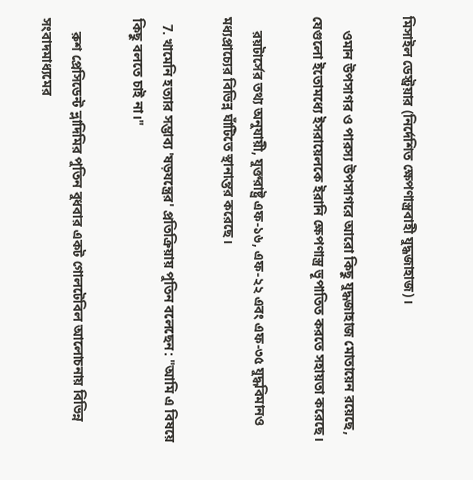মিসাইল ডেস্ট্রয়ার (নির্দেশিত ক্ষেপণাস্ত্রবাহী যুদ্ধজাহাজ)।

    ওমান উপসাগর ও পারস্য উপসাগরে আরো কিছু যুদ্ধজাহাজ মোতায়েন রয়েছে, যেগুলো ইতোমধ্যে ইসরায়েলকে ইরানি ক্ষেপণাস্ত্র ভূপাতিত করতে সহায়তা করেছে।

    রয়টার্সের তথ্য অনুযায়ী, যুক্তরাষ্ট্র এফ-১৬, এফ-২২ এবং এফ-৩৫ যুদ্ধবিমানও মধ্যপ্রাচ্যের বিভিন্ন ঘাঁটিতে স্থানান্তর করেছে।

  7. খামেনি হত্যার সম্ভাব্য 'ষড়যন্ত্রের' প্রতিক্রিয়ায় পুতিন বলেছেন: "আমি এ বিষয়ে কিছু বলতে চাই না।"

    রুশ প্রেসিডেন্ট ভ্লাদিমির পুতিন বুধবার একট গোলটেবিল আলোচনায় বিভিন্ন সংবাদমাধ্যমের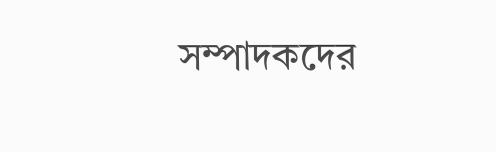সম্পাদকদের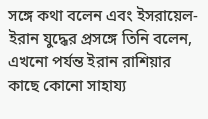সঙ্গে কথা বলেন এবং ইসরায়েল-ইরান যুদ্ধের প্রসঙ্গে তিনি বলেন, এখনো পর্যন্ত ইরান রাশিয়ার কাছে কোনো সাহায্য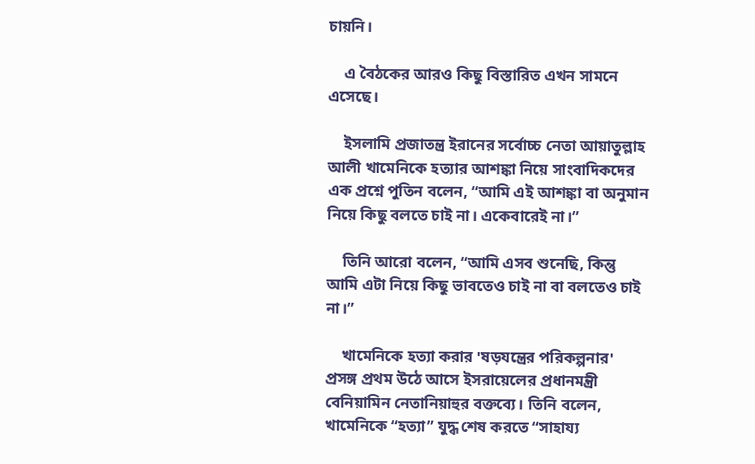চায়নি।

    এ বৈঠকের আরও কিছু বিস্তারিত এখন সামনে এসেছে।

    ইসলামি প্রজাতন্ত্র ইরানের সর্বোচ্চ নেতা আয়াতুল্লাহ আলী খামেনিকে হত্যার আশঙ্কা নিয়ে সাংবাদিকদের এক প্রশ্নে পুতিন বলেন, “আমি এই আশঙ্কা বা অনুমান নিয়ে কিছু বলতে চাই না। একেবারেই না।”

    তিনি আরো বলেন, “আমি এসব শুনেছি, কিন্তু আমি এটা নিয়ে কিছু ভাবতেও চাই না বা বলতেও চাই না।”

    খামেনিকে হত্যা করার 'ষড়যন্ত্রের পরিকল্পনার' প্রসঙ্গ প্রথম উঠে আসে ইসরায়েলের প্রধানমন্ত্রী বেনিয়ামিন নেতানিয়াহুর বক্তব্যে। তিনি বলেন, খামেনিকে “হত্যা” যুদ্ধ শেষ করতে “সাহায্য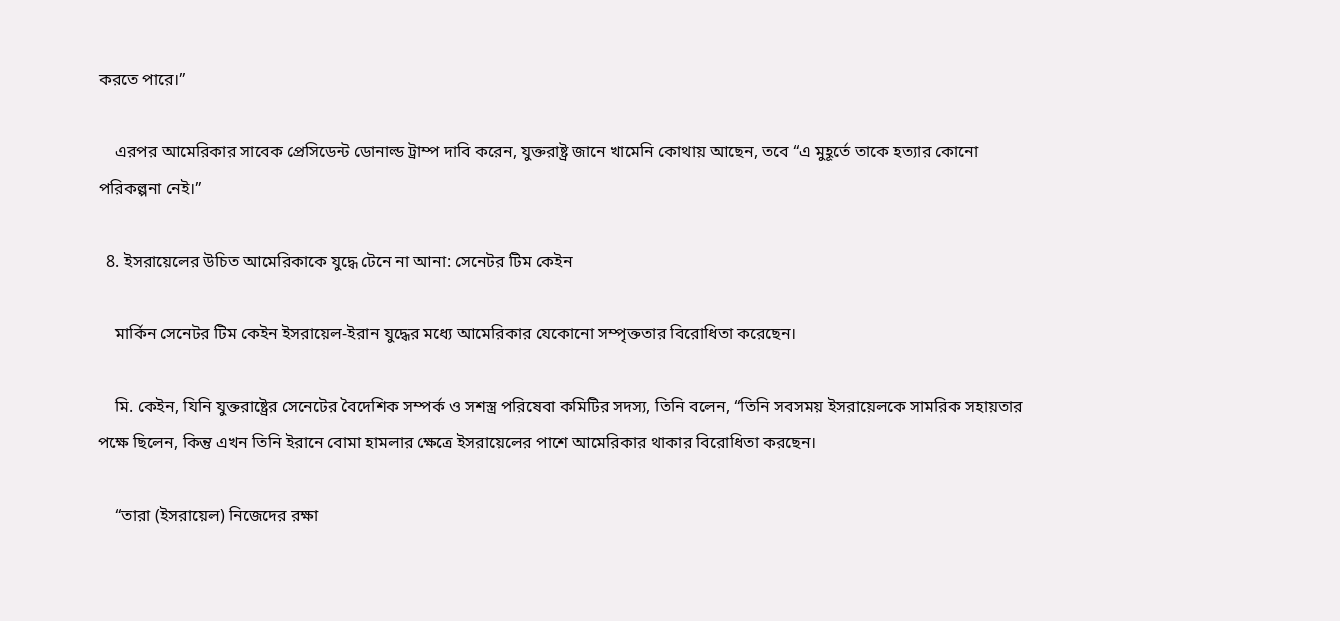করতে পারে।”

    এরপর আমেরিকার সাবেক প্রেসিডেন্ট ডোনাল্ড ট্রাম্প দাবি করেন, যুক্তরাষ্ট্র জানে খামেনি কোথায় আছেন, তবে “এ মুহূর্তে তাকে হত্যার কোনো পরিকল্পনা নেই।”

  8. ইসরায়েলের উচিত আমেরিকাকে যুদ্ধে টেনে না আনা: সেনেটর টিম কেইন

    মার্কিন সেনেটর টিম কেইন ইসরায়েল-ইরান যুদ্ধের মধ্যে আমেরিকার যেকোনো সম্পৃক্ততার বিরোধিতা করেছেন।

    মি. কেইন, যিনি যুক্তরাষ্ট্রের সেনেটের বৈদেশিক সম্পর্ক ও সশস্ত্র পরিষেবা কমিটির সদস্য, তিনি বলেন, “তিনি সবসময় ইসরায়েলকে সামরিক সহায়তার পক্ষে ছিলেন, কিন্তু এখন তিনি ইরানে বোমা হামলার ক্ষেত্রে ইসরায়েলের পাশে আমেরিকার থাকার বিরোধিতা করছেন।

    “তারা (ইসরায়েল) নিজেদের রক্ষা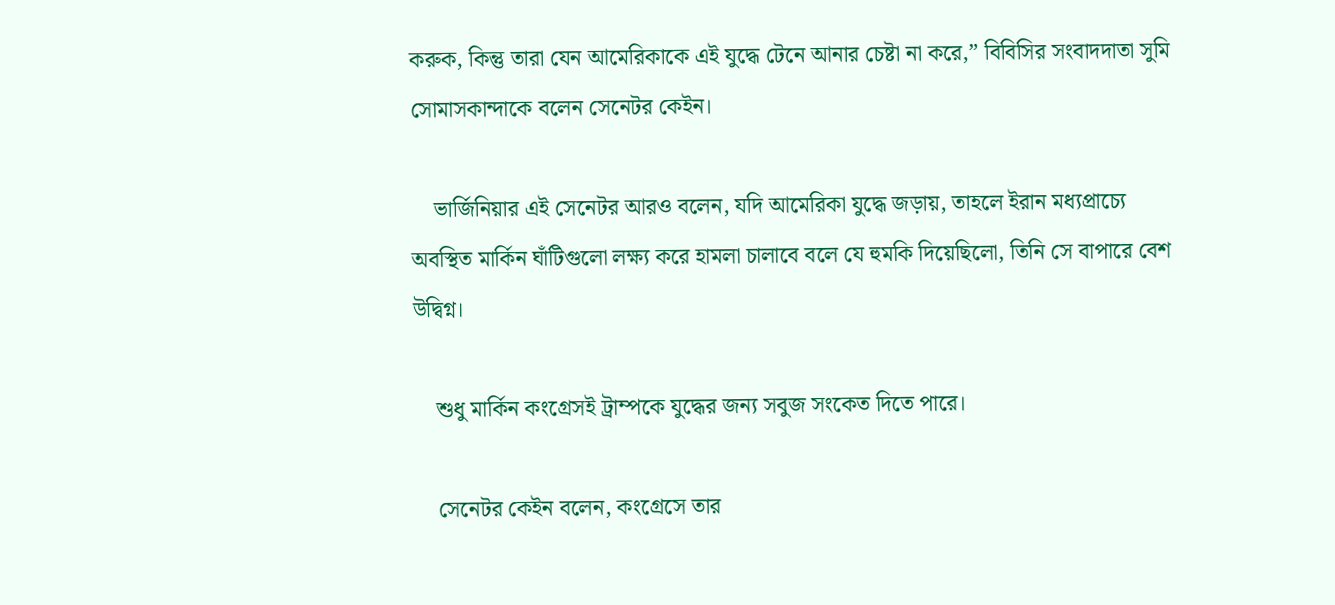করুক, কিন্তু তারা যেন আমেরিকাকে এই যুদ্ধে টেনে আনার চেষ্টা না করে,” বিবিসির সংবাদদাতা সুমি সোমাসকান্দাকে বলেন সেনেটর কেইন।

    ভার্জিনিয়ার এই সেনেটর আরও বলেন, যদি আমেরিকা যুদ্ধে জড়ায়, তাহলে ইরান মধ্যপ্রাচ্যে অবস্থিত মার্কিন ঘাঁটিগুলো লক্ষ্য করে হামলা চালাবে বলে যে হুমকি দিয়েছিলো, তিনি সে বাপারে বেশ উদ্বিগ্ন।

    শুধু মার্কিন কংগ্রেসই ট্রাম্পকে যুদ্ধের জন্য সবুজ সংকেত দিতে পারে।

    সেনেটর কেইন বলেন, কংগ্রেসে তার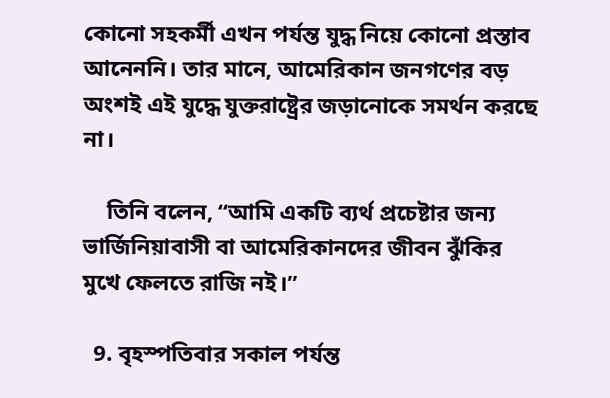কোনো সহকর্মী এখন পর্যন্ত যুদ্ধ নিয়ে কোনো প্রস্তাব আনেননি। তার মানে, আমেরিকান জনগণের বড় অংশই এই যুদ্ধে যুক্তরাষ্ট্রের জড়ানোকে সমর্থন করছে না।

    তিনি বলেন, “আমি একটি ব্যর্থ প্রচেষ্টার জন্য ভার্জিনিয়াবাসী বা আমেরিকানদের জীবন ঝুঁকির মুখে ফেলতে রাজি নই।”

  9. বৃহস্পতিবার সকাল পর্যন্ত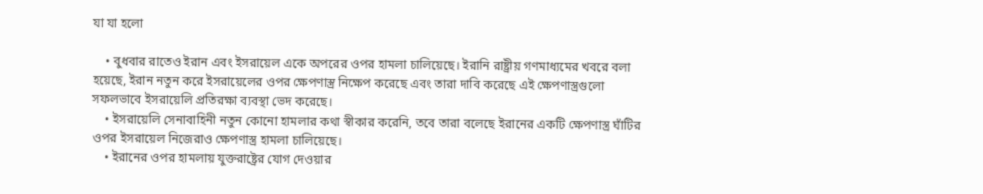যা যা হলো

    • বুধবার রাতেও ইরান এবং ইসরায়েল একে অপরের ওপর হামলা চালিয়েছে। ইরানি রাষ্ট্রীয় গণমাধ্যমের খবরে বলা হয়েছে, ইরান নতুন করে ইসরায়েলের ওপর ক্ষেপণাস্ত্র নিক্ষেপ করেছে এবং তারা দাবি করেছে এই ক্ষেপণাস্ত্রগুলো সফলভাবে ইসরায়েলি প্রতিরক্ষা ব্যবস্থা ভেদ করেছে।
    • ইসরায়েলি সেনাবাহিনী নতুন কোনো হামলার কথা স্বীকার করেনি, তবে তারা বলেছে ইরানের একটি ক্ষেপণাস্ত্র ঘাঁটির ওপর ইসরায়েল নিজেরাও ক্ষেপণাস্ত্র হামলা চালিয়েছে।
    • ইরানের ওপর হামলায় যুক্তরাষ্ট্রের যোগ দেওয়ার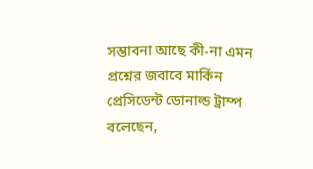সম্ভাবনা আছে কী-না এমন প্রশ্নের জবাবে মার্কিন প্রেসিডেন্ট ডোনাল্ড ট্রাম্প বলেছেন,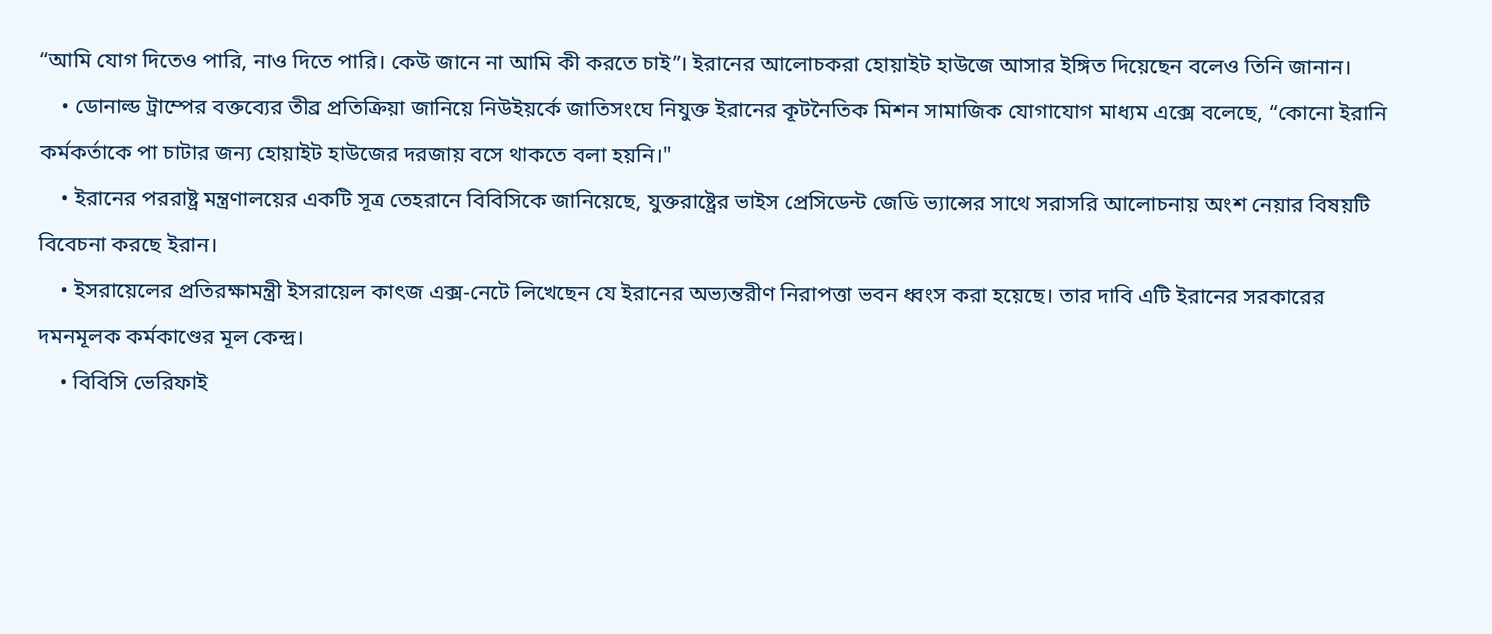“আমি যোগ দিতেও পারি, নাও দিতে পারি। কেউ জানে না আমি কী করতে চাই”। ইরানের আলোচকরা হোয়াইট হাউজে আসার ইঙ্গিত দিয়েছেন বলেও তিনি জানান।
    • ডোনাল্ড ট্রাম্পের বক্তব্যের তীব্র প্রতিক্রিয়া জানিয়ে নিউইয়র্কে জাতিসংঘে নিযুক্ত ইরানের কূটনৈতিক মিশন সামাজিক যোগাযোগ মাধ্যম এক্সে বলেছে, “কোনো ইরানি কর্মকর্তাকে পা চাটার জন্য হোয়াইট হাউজের দরজায় বসে থাকতে বলা হয়নি।"
    • ইরানের পররাষ্ট্র মন্ত্রণালয়ের একটি সূত্র তেহরানে বিবিসিকে জানিয়েছে, যুক্তরাষ্ট্রের ভাইস প্রেসিডেন্ট জেডি ভ্যান্সের সাথে সরাসরি আলোচনায় অংশ নেয়ার বিষয়টি বিবেচনা করছে ইরান।
    • ইসরায়েলের প্রতিরক্ষামন্ত্রী ইসরায়েল কাৎজ এক্স-নেটে লিখেছেন যে ইরানের অভ্যন্তরীণ নিরাপত্তা ভবন ধ্বংস করা হয়েছে। তার দাবি এটি ইরানের সরকারের দমনমূলক কর্মকাণ্ডের মূল কেন্দ্র।
    • বিবিসি ভেরিফাই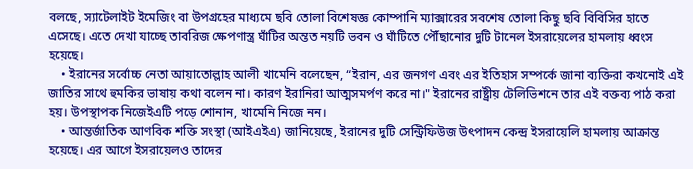বলছে, স্যাটেলাইট ইমেজিং বা উপগ্রহের মাধ্যমে ছবি তোলা বিশেষজ্ঞ কোম্পানি ম্যাক্সারের সবশেষ তোলা কিছু ছবি বিবিসির হাতে এসেছে। এতে দেখা যাচ্ছে তাবরিজ ক্ষেপণাস্ত্র ঘাঁটির অন্তত নয়টি ভবন ও ঘাঁটিতে পৌঁছানোর দুটি টানেল ইসরায়েলের হামলায় ধ্বংস হয়েছে।
    • ইরানের সর্বোচ্চ নেতা আয়াতোল্লাহ আলী খামেনি বলেছেন, “ইরান, এর জনগণ এবং এর ইতিহাস সম্পর্কে জানা ব্যক্তিরা কখনোই এই জাতির সাথে হুমকির ভাষায় কথা বলেন না। কারণ ইরানিরা আত্মসমর্পণ করে না।" ইরানের রাষ্ট্রীয় টেলিভিশনে তার এই বক্তব্য পাঠ করা হয়। উপস্থাপক নিজেইএটি পড়ে শোনান, খামেনি নিজে নন।
    • আন্তর্জাতিক আণবিক শক্তি সংস্থা (আইএইএ) জানিয়েছে, ইরানের দুটি সেন্ট্রিফিউজ উৎপাদন কেন্দ্র ইসরায়েলি হামলায় আক্রান্ত হয়েছে। এর আগে ইসরায়েলও তাদের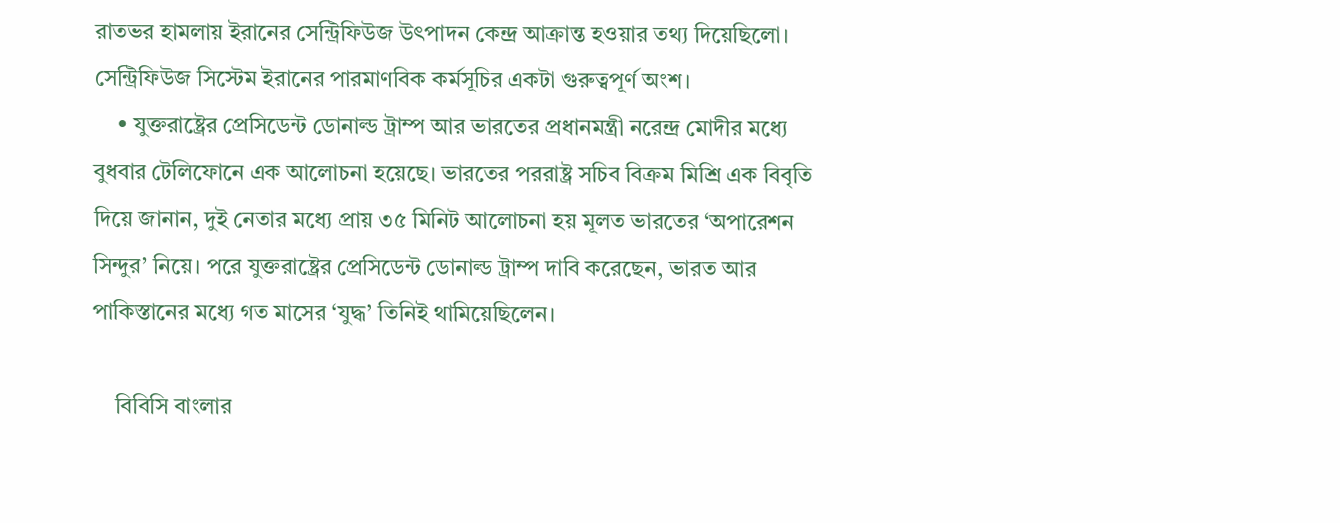রাতভর হামলায় ইরানের সেন্ট্রিফিউজ উৎপাদন কেন্দ্র আক্রান্ত হওয়ার তথ্য দিয়েছিলো। সেন্ট্রিফিউজ সিস্টেম ইরানের পারমাণবিক কর্মসূচির একটা গুরুত্বপূর্ণ অংশ।
    • যুক্তরাষ্ট্রের প্রেসিডেন্ট ডোনাল্ড ট্রাম্প আর ভারতের প্রধানমন্ত্রী নরেন্দ্র মোদীর মধ্যে বুধবার টেলিফোনে এক আলোচনা হয়েছে। ভারতের পররাষ্ট্র সচিব বিক্রম মিশ্রি এক বিবৃতি দিয়ে জানান, দুই নেতার মধ্যে প্রায় ৩৫ মিনিট আলোচনা হয় মূলত ভারতের ‘অপারেশন সিন্দুর’ নিয়ে। পরে যুক্তরাষ্ট্রের প্রেসিডেন্ট ডোনাল্ড ট্রাম্প দাবি করেছেন, ভারত আর পাকিস্তানের মধ্যে গত মাসের ‘যুদ্ধ’ তিনিই থামিয়েছিলেন।

    বিবিসি বাংলার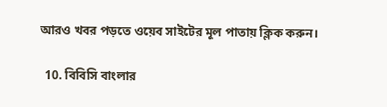আরও খবর পড়তে ওয়েব সাইটের মূল পাতায় ক্লিক করুন।

  10. বিবিসি বাংলার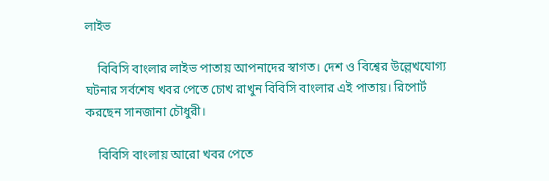লাইভ

    বিবিসি বাংলার লাইভ পাতায় আপনাদের স্বাগত। দেশ ও বিশ্বের উল্লেখযোগ্য ঘটনার সর্বশেষ খবর পেতে চোখ রাখুন বিবিসি বাংলার এই পাতায়। রিপোর্ট করছেন সানজানা চৌধুরী।

    বিবিসি বাংলায় আরো খবর পেতে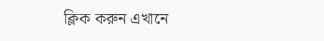ক্লিক করুন এখানে